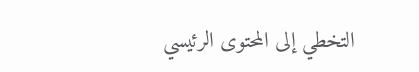التخطي إلى المحتوى الرئيسي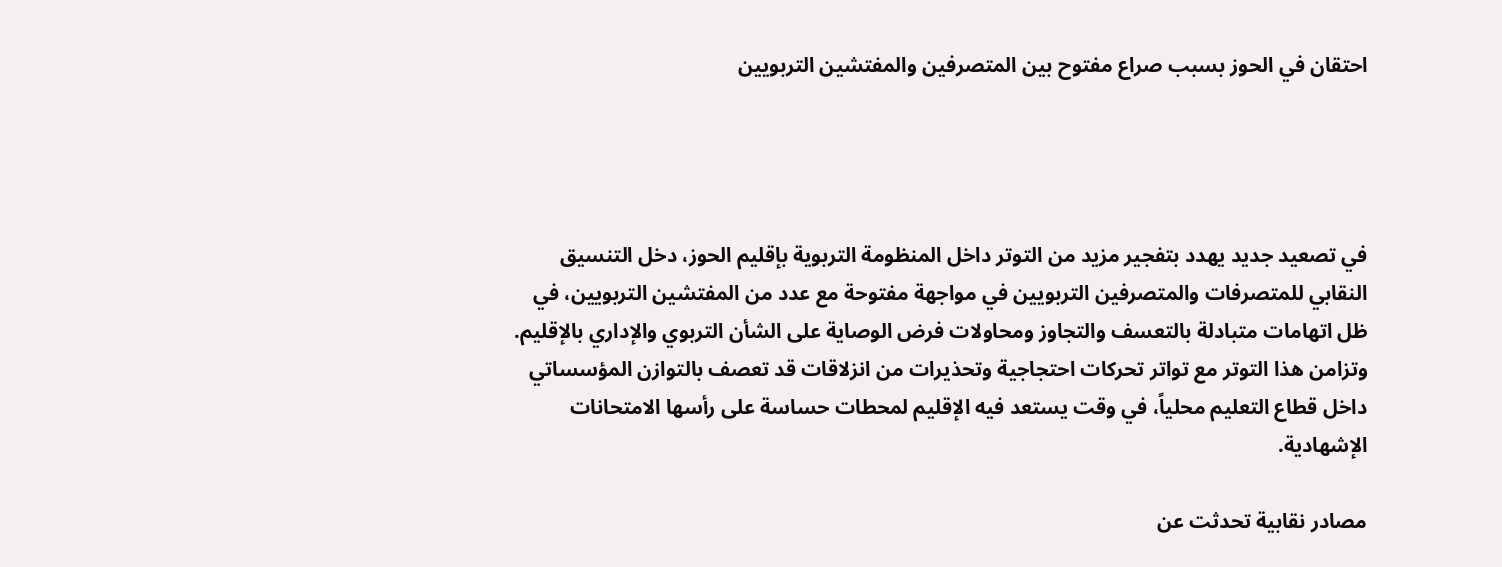احتقان في الحوز بسبب صراع مفتوح بين المتصرفين والمفتشين التربويين




في تصعيد جديد يهدد بتفجير مزيد من التوتر داخل المنظومة التربوية بإقليم الحوز، دخل التنسيق النقابي للمتصرفات والمتصرفين التربويين في مواجهة مفتوحة مع عدد من المفتشين التربويين، في ظل اتهامات متبادلة بالتعسف والتجاوز ومحاولات فرض الوصاية على الشأن التربوي والإداري بالإقليم. وتزامن هذا التوتر مع تواتر تحركات احتجاجية وتحذيرات من انزلاقات قد تعصف بالتوازن المؤسساتي داخل قطاع التعليم محلياً، في وقت يستعد فيه الإقليم لمحطات حساسة على رأسها الامتحانات الإشهادية.

مصادر نقابية تحدثت عن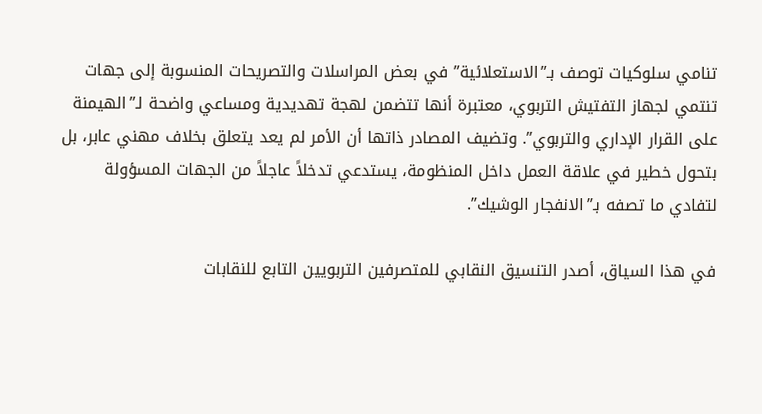تنامي سلوكيات توصف بـ”الاستعلائية” في بعض المراسلات والتصريحات المنسوبة إلى جهات تنتمي لجهاز التفتيش التربوي، معتبرة أنها تتضمن لهجة تهديدية ومساعي واضحة لـ”الهيمنة على القرار الإداري والتربوي”. وتضيف المصادر ذاتها أن الأمر لم يعد يتعلق بخلاف مهني عابر، بل بتحول خطير في علاقة العمل داخل المنظومة، يستدعي تدخلاً عاجلاً من الجهات المسؤولة لتفادي ما تصفه بـ”الانفجار الوشيك”.

في هذا السياق، أصدر التنسيق النقابي للمتصرفين التربويين التابع للنقابات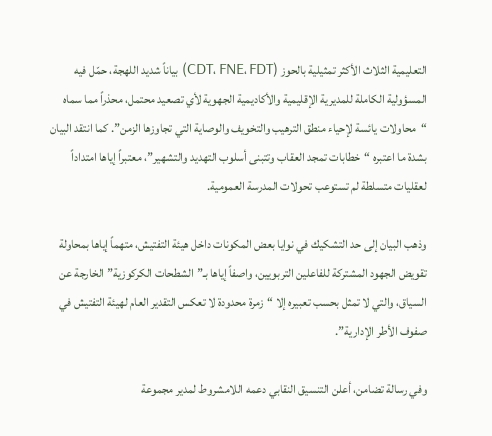التعليمية الثلاث الأكثر تمثيلية بالحوز (CDT، FNE، FDT) بياناً شديد اللهجة، حمّل فيه المسؤولية الكاملة للمديرية الإقليمية والأكاديمية الجهوية لأي تصعيد محتمل، محذراً مما سماه “محاولات يائسة لإحياء منطق الترهيب والتخويف والوصاية التي تجاوزها الزمن”. كما انتقد البيان بشدة ما اعتبره “خطابات تمجد العقاب وتتبنى أسلوب التهديد والتشهير”، معتبراً إياها امتداداً لعقليات متسلطة لم تستوعب تحولات المدرسة العمومية.

وذهب البيان إلى حد التشكيك في نوايا بعض المكونات داخل هيئة التفتيش، متهماً إياها بمحاولة تقويض الجهود المشتركة للفاعلين التربويين، واصفاً إياها بـ”الشطحات الكركوزية” الخارجة عن السياق، والتي لا تمثل بحسب تعبيره إلا “زمرة محدودة لا تعكس التقدير العام لهيئة التفتيش في صفوف الأطر الإدارية”.

وفي رسالة تضامن، أعلن التنسيق النقابي دعمه اللامشروط لمدير مجموعة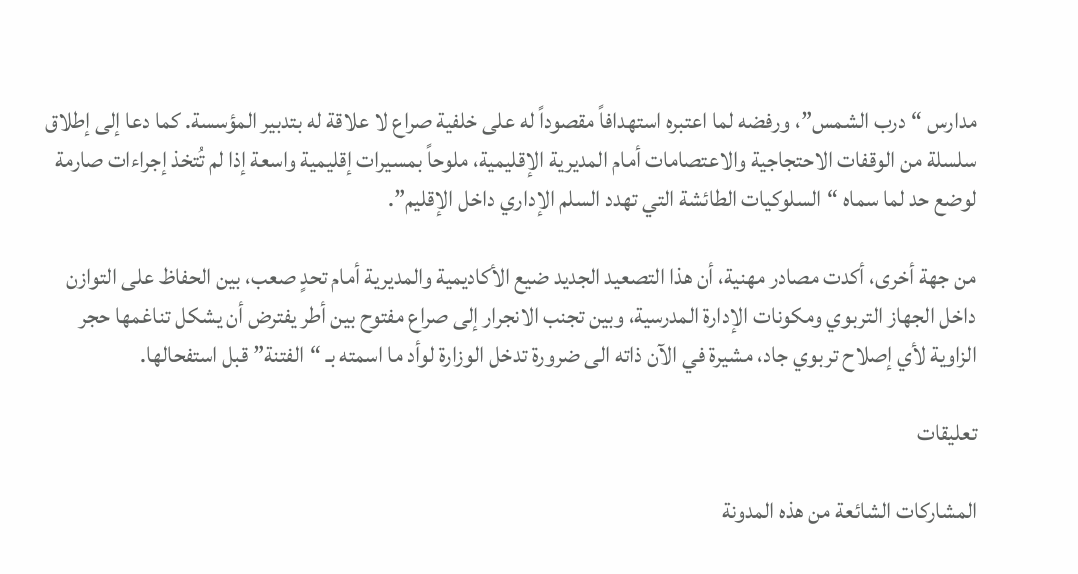مدارس “درب الشمس”، ورفضه لما اعتبره استهدافاً مقصوداً له على خلفية صراع لا علاقة له بتدبير المؤسسة. كما دعا إلى إطلاق سلسلة من الوقفات الاحتجاجية والاعتصامات أمام المديرية الإقليمية، ملوحاً بمسيرات إقليمية واسعة إذا لم تُتخذ إجراءات صارمة لوضع حد لما سماه “السلوكيات الطائشة التي تهدد السلم الإداري داخل الإقليم”.

من جهة أخرى، أكدت مصادر مهنية، أن هذا التصعيد الجديد ضيع الأكاديمية والمديرية أمام تحدٍ صعب، بين الحفاظ على التوازن داخل الجهاز التربوي ومكونات الإدارة المدرسية، وبين تجنب الانجرار إلى صراع مفتوح بين أطر يفترض أن يشكل تناغمها حجر الزاوية لأي إصلاح تربوي جاد، مشيرة في الآن ذاته الى ضرورة تدخل الوزارة لوأد ما اسمته بـ “الفتنة” قبل استفحالها.

تعليقات

المشاركات الشائعة من هذه المدونة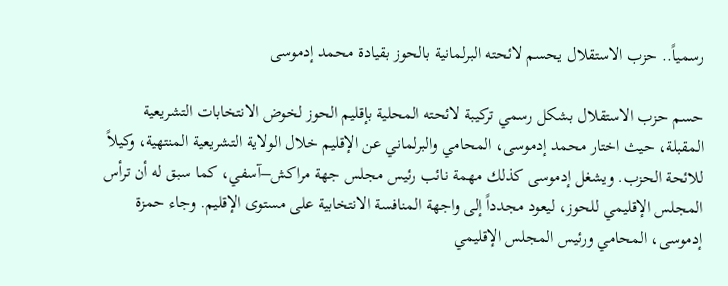رسمياً.. حزب الاستقلال يحسم لائحته البرلمانية بالحوز بقيادة محمد إدموسى

حسم حزب الاستقلال بشكل رسمي تركيبة لائحته المحلية بإقليم الحوز لخوض الانتخابات التشريعية المقبلة، حيث اختار محمد إدموسى، المحامي والبرلماني عن الإقليم خلال الولاية التشريعية المنتهية، وكيلاً للائحة الحزب. ويشغل إدموسى كذلك مهمة نائب رئيس مجلس جهة مراكش–آسفي، كما سبق له أن ترأس المجلس الإقليمي للحوز، ليعود مجدداً إلى واجهة المنافسة الانتخابية على مستوى الإقليم. وجاء حمزة إدموسى، المحامي ورئيس المجلس الإقليمي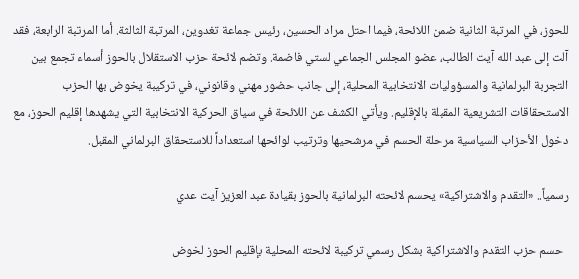للحوز، في المرتبة الثانية ضمن اللائحة، فيما احتل مراد الحسين، رئيس جماعة تغدوين، المرتبة الثالثة. أما المرتبة الرابعة، فقد آلت إلى عبد الله آيت الطالب، عضو المجلس الجماعي لستي فاضمة. وتضم لائحة حزب الاستقلال بالحوز أسماء تجمع بين التجربة البرلمانية والمسؤوليات الانتخابية المحلية، إلى جانب حضور مهني وقانوني، في تركيبة يخوض بها الحزب الاستحقاقات التشريعية المقبلة بالإقليم. ويأتي الكشف عن اللائحة في سياق الحركية الانتخابية التي يشهدها إقليم الحوز، مع دخول الأحزاب السياسية مرحلة الحسم في مرشحيها وترتيب لوائحها استعداداً للاستحقاق البرلماني المقبل.

رسمياً.. «التقدم والاشتراكية» يحسم لائحته البرلمانية بالحوز بقيادة عبد العزيز آيت عدي

  حسم حزب التقدم والاشتراكية بشكل رسمي تركيبة لائحته المحلية بإقليم الحوز لخوض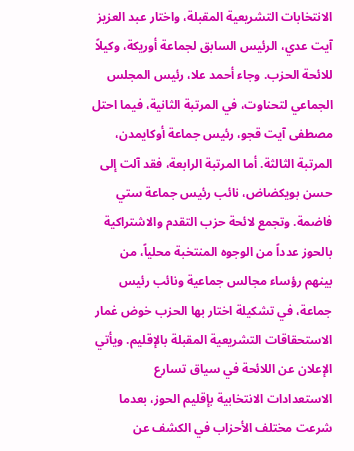الانتخابات التشريعية المقبلة، واختار عبد العزيز آيت عدي، الرئيس السابق لجماعة أوريكة، وكيلاً للائحة الحزب. وجاء أحمد علا، رئيس المجلس الجماعي لتحناوت، في المرتبة الثانية، فيما احتل مصطفى آيت قجو، رئيس جماعة أوكايمدن، المرتبة الثالثة. أما المرتبة الرابعة، فقد آلت إلى حسن بويكضاض، نائب رئيس جماعة ستي فاضمة. وتجمع لائحة حزب التقدم والاشتراكية بالحوز عدداً من الوجوه المنتخبة محلياً، من بينهم رؤساء مجالس جماعية ونائب رئيس جماعة، في تشكيلة اختار بها الحزب خوض غمار الاستحقاقات التشريعية المقبلة بالإقليم. ويأتي الإعلان عن اللائحة في سياق تسارع الاستعدادات الانتخابية بإقليم الحوز، بعدما شرعت مختلف الأحزاب في الكشف عن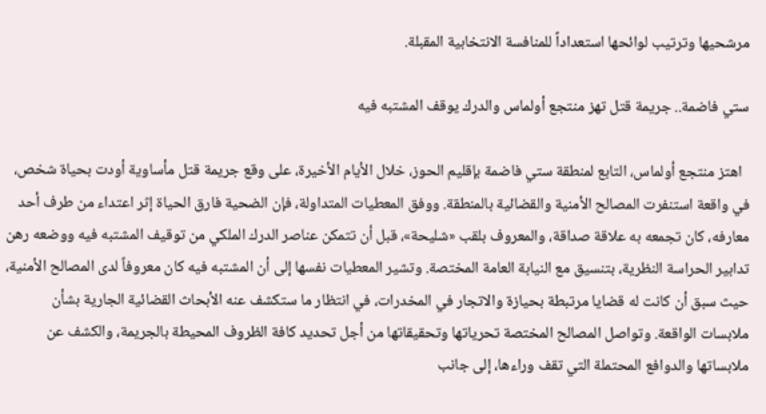مرشحيها وترتيب لوائحها استعداداً للمنافسة الانتخابية المقبلة.

ستي فاضمة.. جريمة قتل تهز منتجع أولماس والدرك يوقف المشتبه فيه

  اهتز منتجع أولماس، التابع لمنطقة ستي فاضمة بإقليم الحوز، خلال الأيام الأخيرة، على وقع جريمة قتل مأساوية أودت بحياة شخص، في واقعة استنفرت المصالح الأمنية والقضائية بالمنطقة. ووفق المعطيات المتداولة، فإن الضحية فارق الحياة إثر اعتداء من طرف أحد معارفه، كان تجمعه به علاقة صداقة، والمعروف بلقب «شليحة»، قبل أن تتمكن عناصر الدرك الملكي من توقيف المشتبه فيه ووضعه رهن تدابير الحراسة النظرية، بتنسيق مع النيابة العامة المختصة. وتشير المعطيات نفسها إلى أن المشتبه فيه كان معروفاً لدى المصالح الأمنية، حيث سبق أن كانت له قضايا مرتبطة بحيازة والاتجار في المخدرات، في انتظار ما ستكشف عنه الأبحاث القضائية الجارية بشأن ملابسات الواقعة. وتواصل المصالح المختصة تحرياتها وتحقيقاتها من أجل تحديد كافة الظروف المحيطة بالجريمة، والكشف عن ملابساتها والدوافع المحتملة التي تقف وراءها، إلى جانب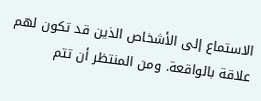الاستماع إلى الأشخاص الذين قد تكون لهم علاقة بالواقعة. ومن المنتظر أن تتم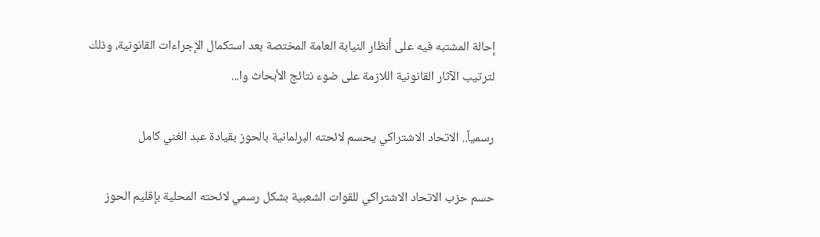إحالة المشتبه فيه على أنظار النيابة العامة المختصة بعد استكمال الإجراءات القانونية، وذلك لترتيب الآثار القانونية اللازمة على ضوء نتائج الأبحاث وا...

رسمياً.. الاتحاد الاشتراكي يحسم لائحته البرلمانية بالحوز بقيادة عبد الغني كامل

حسم حزب الاتحاد الاشتراكي للقوات الشعبية بشكل رسمي لائحته المحلية بإقليم الحوز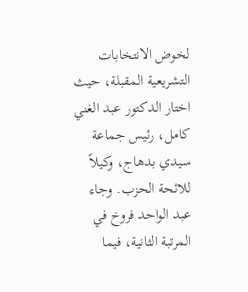لخوض الانتخابات التشريعية المقبلة، حيث اختار الدكتور عبد الغني كامل، رئيس جماعة سيدي بدهاج، وكيلاً للائحة الحزب. وجاء عبد الواحد فروخ في المرتبة الثانية، فيما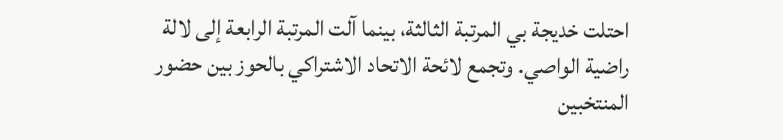احتلت خديجة بي المرتبة الثالثة، بينما آلت المرتبة الرابعة إلى لالة راضية الواصي. وتجمع لائحة الاتحاد الاشتراكي بالحوز بين حضور المنتخبين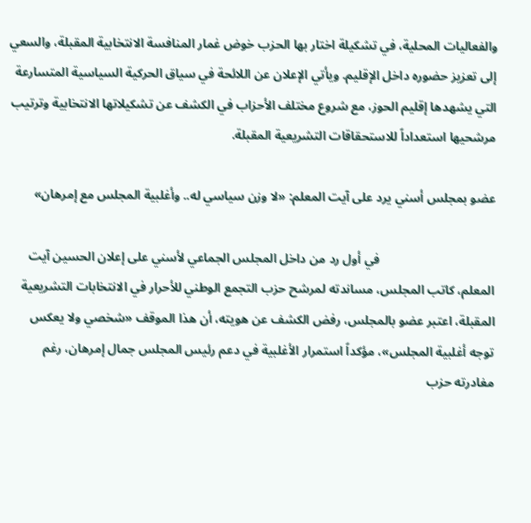والفعاليات المحلية، في تشكيلة اختار بها الحزب خوض غمار المنافسة الانتخابية المقبلة، والسعي إلى تعزيز حضوره داخل الإقليم. ويأتي الإعلان عن اللائحة في سياق الحركية السياسية المتسارعة التي يشهدها إقليم الحوز، مع شروع مختلف الأحزاب في الكشف عن تشكيلاتها الانتخابية وترتيب مرشحيها استعداداً للاستحقاقات التشريعية المقبلة.

عضو بمجلس أسني يرد على آيت المعلم: «لا وزن سياسي له.. وأغلبية المجلس مع إمرهان»

                                     في أول رد من داخل المجلس الجماعي لأسني على إعلان الحسين آيت المعلم، كاتب المجلس، مساندته لمرشح حزب التجمع الوطني للأحرار في الانتخابات التشريعية المقبلة، اعتبر عضو بالمجلس، رفض الكشف عن هويته، أن هذا الموقف «شخصي ولا يعكس توجه أغلبية المجلس»، مؤكداً استمرار الأغلبية في دعم رئيس المجلس جمال إمرهان، رغم مغادرته حزب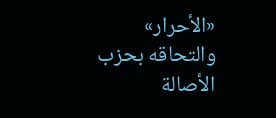«الأحرار» والتحاقه بحزب الأصالة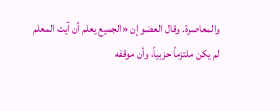والمعاصرة. وقال العضو إن «الجميع يعلم أن آيت المعلم لم يكن ملتزماً حزبياً، وأن موقفه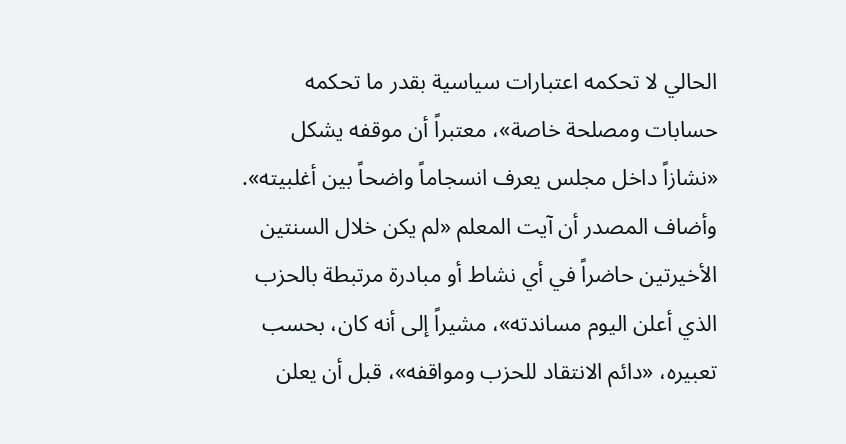الحالي لا تحكمه اعتبارات سياسية بقدر ما تحكمه حسابات ومصلحة خاصة»، معتبراً أن موقفه يشكل «نشازاً داخل مجلس يعرف انسجاماً واضحاً بين أغلبيته». وأضاف المصدر أن آيت المعلم «لم يكن خلال السنتين الأخيرتين حاضراً في أي نشاط أو مبادرة مرتبطة بالحزب الذي أعلن اليوم مساندته»، مشيراً إلى أنه كان، بحسب تعبيره، «دائم الانتقاد للحزب ومواقفه»، قبل أن يعلن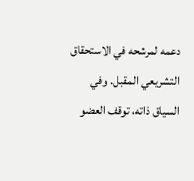دعمه لمرشحه في الاستحقاق التشريعي المقبل. وفي السياق ذاته، توقف العضو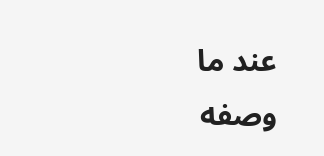عند ما وصفه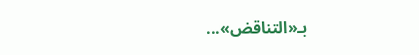بـ«التناقض»...